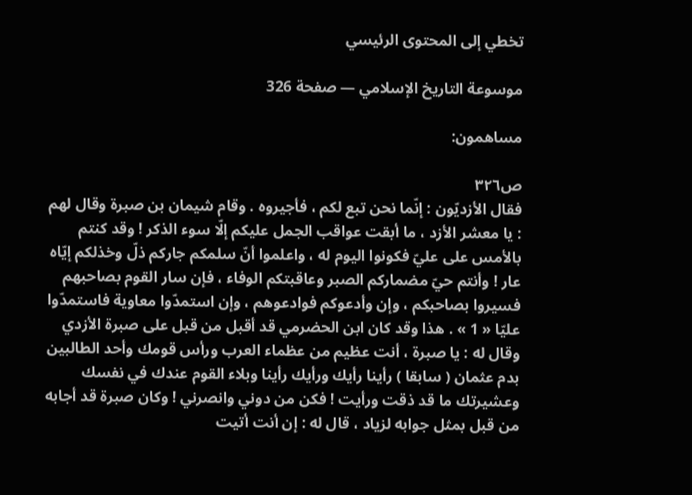تخطي إلى المحتوى الرئيسي

موسوعة التاريخ الإسلامي — صفحة 326

مساهمون:

ص٣٢٦
فقال الأزديّون : إنّما نحن تبع لكم ، فأجيروه . وقام شيمان بن صبرة وقال لهم : يا معشر الأزد ، ما أبقت عواقب الجمل عليكم إلّا سوء الذكر ! وقد كنتم بالأمس على عليّ فكونوا اليوم له ، واعلموا أنّ سلمكم جاركم ذلّ وخذلكم إيّاه عار ! وأنتم حيّ مضماركم الصبر وعاقبتكم الوفاء ، فإن سار القوم بصاحبهم فسيروا بصاحبكم ، وإن وأدعوكم فوادعوهم ، وإن استمدّوا معاوية فاستمدّوا عليّا « 1 » . هذا وقد كان ابن الحضرمي قد أقبل من قبل على صبرة الأزدي وقال له : يا صبرة ، أنت عظيم من عظماء العرب ورأس قومك وأحد الطالبين بدم عثمان ( سابقا ) رأينا رأيك ورأيك رأينا وبلاء القوم عندك في نفسك وعشيرتك ما قد ذقت ورأيت ! فكن من دوني وانصرني ! وكان صبرة قد أجابه من قبل بمثل جوابه لزياد ، قال له : إن أنت أتيت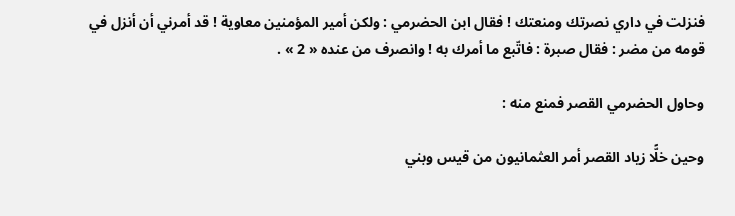فنزلت في داري نصرتك ومنعتك ! فقال ابن الحضرمي : ولكن أمير المؤمنين معاوية ! قد أمرني أن أنزل في قومه من مضر : فقال صبرة : فاتّبع ما أمرك به ! وانصرف من عنده « 2 » .

وحاول الحضرمي القصر فمنع منه :

وحين خلًّا زياد القصر أمر العثمانيون من قيس وبني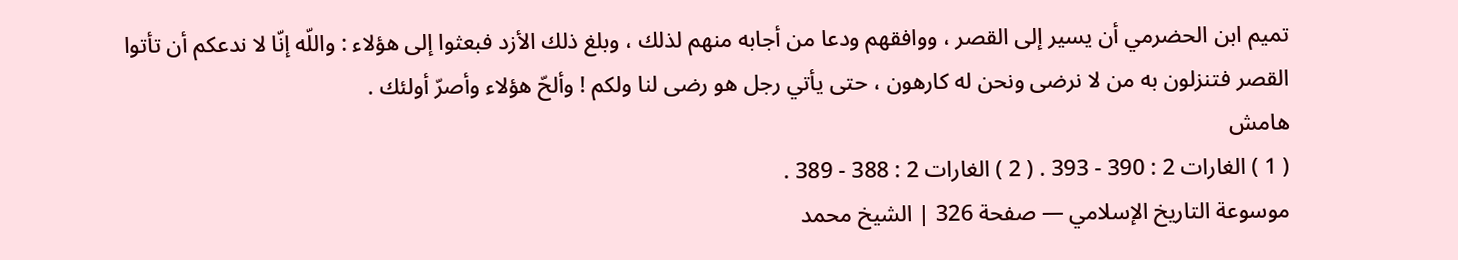تميم ابن الحضرمي أن يسير إلى القصر ، ووافقهم ودعا من أجابه منهم لذلك ، وبلغ ذلك الأزد فبعثوا إلى هؤلاء : واللّه إنّا لا ندعكم أن تأتوا القصر فتنزلون به من لا نرضى ونحن له كارهون ، حتى يأتي رجل هو رضى لنا ولكم ! وألحّ هؤلاء وأصرّ أولئك .
هامش
( 1 ) الغارات 2 : 390 - 393 . ( 2 ) الغارات 2 : 388 - 389 .
موسوعة التاريخ الإسلامي — صفحة 326 | الشيخ محمد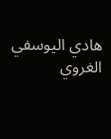هادي اليوسفي الغروي